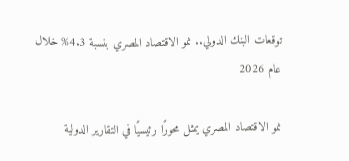توقعات البنك الدولي.. نمو الاقتصاد المصري بنسبة 4.3% خلال عام 2026

نمو الاقتصاد المصري يمثل محورًا رئيسيًا في التقارير الدولية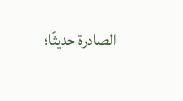الصادرة حديثًا؛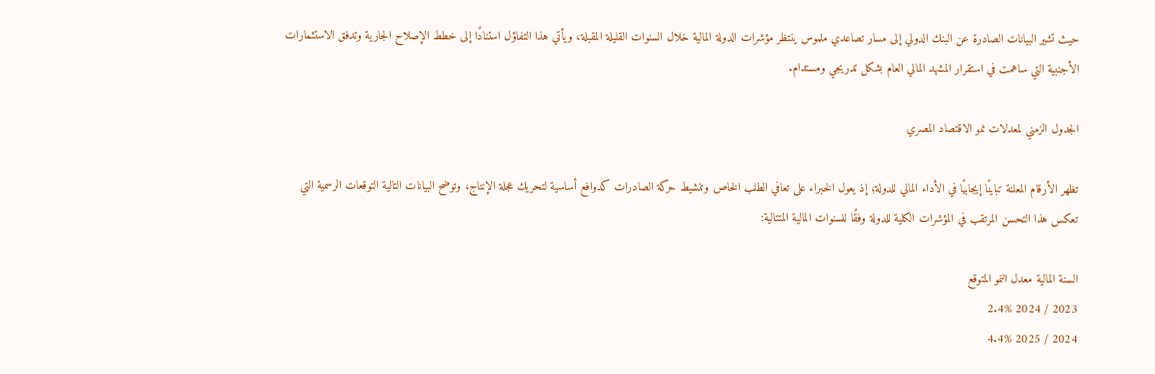حيث تشير البيانات الصادرة عن البنك الدولي إلى مسار تصاعدي ملموس ينتظر مؤشرات الدولة المالية خلال السنوات القليلة المقبلة، ويأتي هذا التفاؤل استنادًا إلى خطط الإصلاح الجارية وتدفق الاستثمارات الأجنبية التي ساهمت في استقرار المشهد المالي العام بشكل تدريجي ومستدام.

الجدول الزمني لمعدلات نمو الاقتصاد المصري

تظهر الأرقام المعلنة تباينًا إيجابيًا في الأداء المالي للدولة؛ إذ يعول الخبراء على تعافي الطلب الخاص وتنشيط حركة الصادرات كدوافع أساسية لتحريك عجلة الإنتاج، وتوضح البيانات التالية التوقعات الرسمية التي تعكس هذا التحسن المرتقب في المؤشرات الكلية للدولة وفقًا للسنوات المالية المتتالية:

السنة المالية معدل النمو المتوقع
2023 / 2024 2.4%
2024 / 2025 4.4%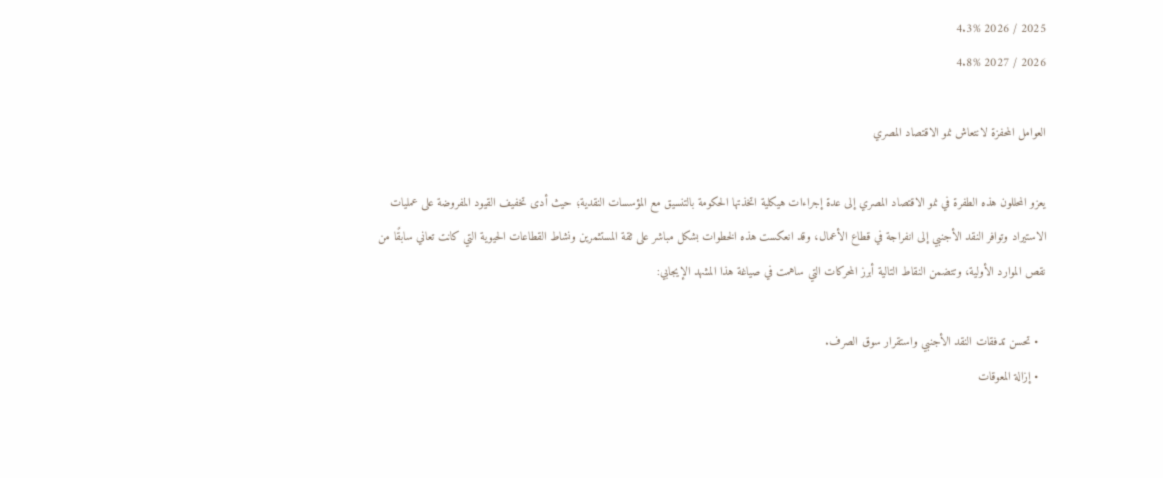2025 / 2026 4.3%
2026 / 2027 4.8%

العوامل المحفزة لانتعاش نمو الاقتصاد المصري

يعزو المحللون هذه الطفرة في نمو الاقتصاد المصري إلى عدة إجراءات هيكلية اتخذتها الحكومة بالتنسيق مع المؤسسات النقدية؛ حيث أدى تخفيف القيود المفروضة على عمليات الاستيراد وتوافر النقد الأجنبي إلى انفراجة في قطاع الأعمال، وقد انعكست هذه الخطوات بشكل مباشر على ثقة المستثمرين ونشاط القطاعات الحيوية التي كانت تعاني سابقًا من نقص الموارد الأولية، وتتضمن النقاط التالية أبرز المحركات التي ساهمت في صياغة هذا المشهد الإيجابي:

  • تحسن تدفقات النقد الأجنبي واستقرار سوق الصرف.
  • إزالة المعوقات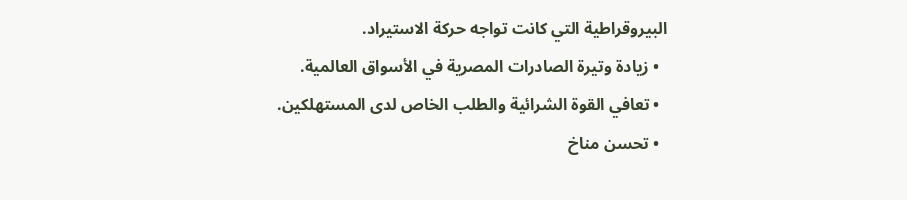البيروقراطية التي كانت تواجه حركة الاستيراد.
  • زيادة وتيرة الصادرات المصرية في الأسواق العالمية.
  • تعافي القوة الشرائية والطلب الخاص لدى المستهلكين.
  • تحسن مناخ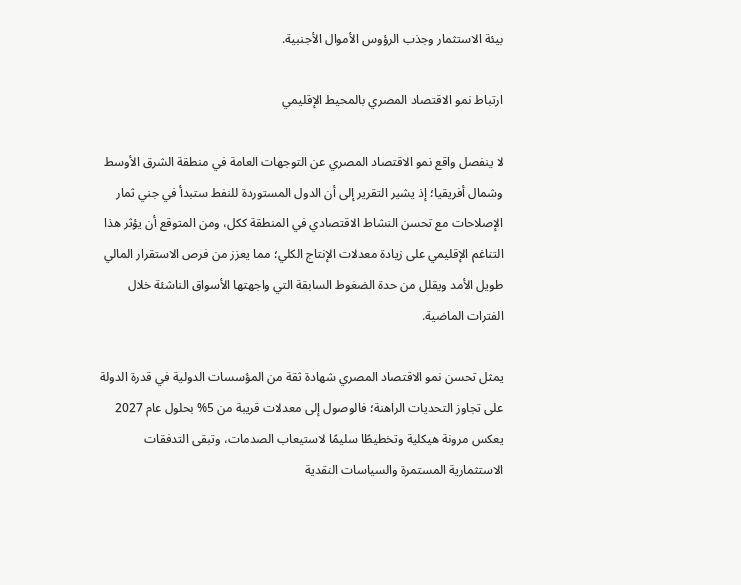بيئة الاستثمار وجذب الرؤوس الأموال الأجنبية.

ارتباط نمو الاقتصاد المصري بالمحيط الإقليمي

لا ينفصل واقع نمو الاقتصاد المصري عن التوجهات العامة في منطقة الشرق الأوسط وشمال أفريقيا؛ إذ يشير التقرير إلى أن الدول المستوردة للنفط ستبدأ في جني ثمار الإصلاحات مع تحسن النشاط الاقتصادي في المنطقة ككل، ومن المتوقع أن يؤثر هذا التناغم الإقليمي على زيادة معدلات الإنتاج الكلي؛ مما يعزز من فرص الاستقرار المالي طويل الأمد ويقلل من حدة الضغوط السابقة التي واجهتها الأسواق الناشئة خلال الفترات الماضية.

يمثل تحسن نمو الاقتصاد المصري شهادة ثقة من المؤسسات الدولية في قدرة الدولة على تجاوز التحديات الراهنة؛ فالوصول إلى معدلات قريبة من 5% بحلول عام 2027 يعكس مرونة هيكلية وتخطيطًا سليمًا لاستيعاب الصدمات، وتبقى التدفقات الاستثمارية المستمرة والسياسات النقدية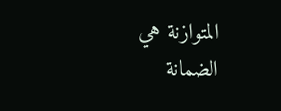المتوازنة هي الضمانة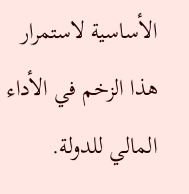الأساسية لاستمرار هذا الزخم في الأداء المالي للدولة.